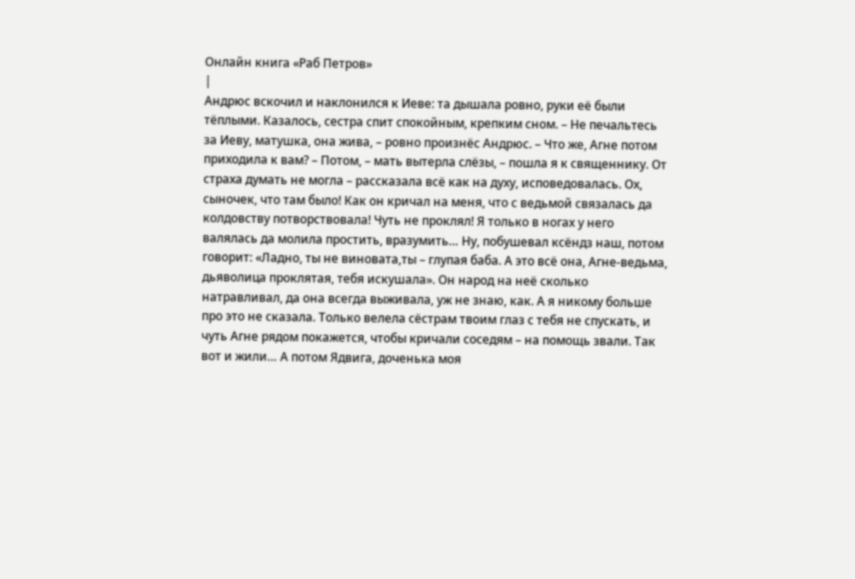Онлайн книга «Раб Петров»
|
Андрюс вскочил и наклонился к Иеве: та дышала ровно, руки её были тёплыми. Казалось, сестра спит спокойным, крепким сном. – Не печальтесь за Иеву, матушка, она жива, – ровно произнёс Андрюс. – Что же, Агне потом приходила к вам? – Потом, – мать вытерла слёзы, – пошла я к священнику. От страха думать не могла – рассказала всё как на духу, исповедовалась. Ох, сыночек, что там было! Как он кричал на меня, что с ведьмой связалась да колдовству потворствовала! Чуть не проклял! Я только в ногах у него валялась да молила простить, вразумить… Ну, побушевал ксёндз наш, потом говорит: «Ладно, ты не виновата,ты – глупая баба. А это всё она, Агне-ведьма, дьяволица проклятая, тебя искушала». Он народ на неё сколько натравливал, да она всегда выживала, уж не знаю, как. А я никому больше про это не сказала. Только велела сёстрам твоим глаз с тебя не спускать, и чуть Агне рядом покажется, чтобы кричали соседям – на помощь звали. Так вот и жили… А потом Ядвига, доченька моя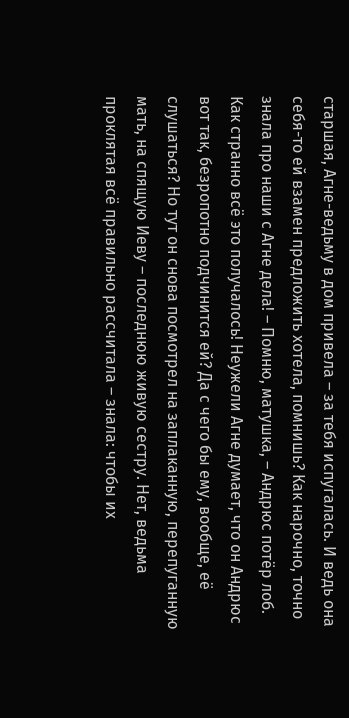старшая, Агне-ведьму в дом привела – за тебя испугалась. И ведь она себя-то ей взамен предложить хотела, помнишь? Как нарочно, точно знала про наши с Агне дела! – Помню, матушка, – Андрюс потёр лоб. Как странно всё это получалось! Неужели Агне думает, что он Андрюс вот так, безропотно подчинится ей? Да с чего бы ему, вообще, её слушаться? Но тут он снова посмотрел на заплаканную, перепуганную мать, на спящую Иеву – последнюю живую сестру. Нет, ведьма проклятая всё правильно рассчитала – знала: чтобы их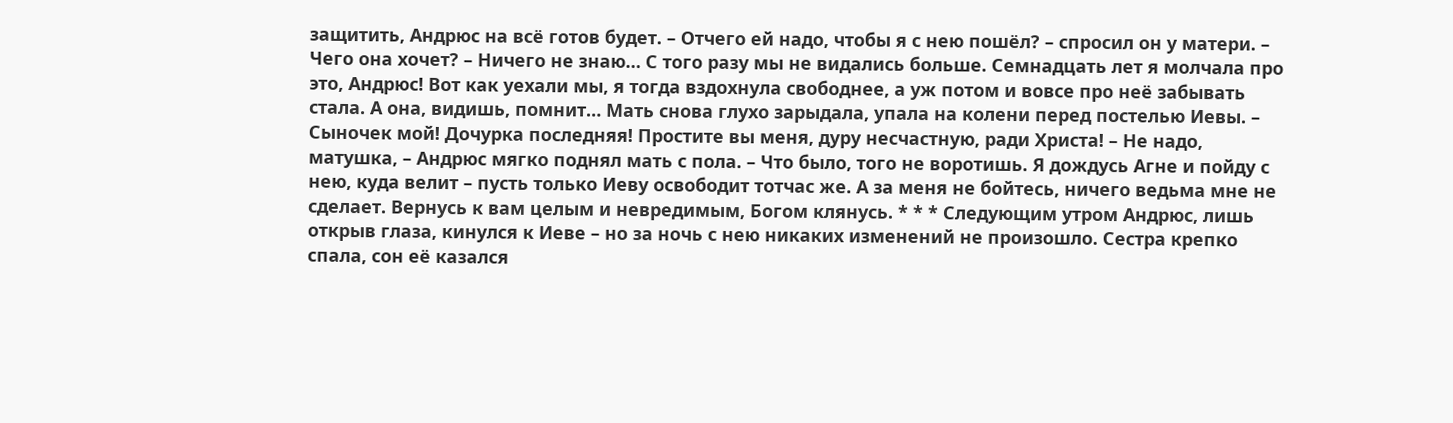защитить, Андрюс на всё готов будет. – Отчего ей надо, чтобы я с нею пошёл? – спросил он у матери. – Чего она хочет? – Ничего не знаю… С того разу мы не видались больше. Семнадцать лет я молчала про это, Андрюс! Вот как уехали мы, я тогда вздохнула свободнее, а уж потом и вовсе про неё забывать стала. А она, видишь, помнит… Мать снова глухо зарыдала, упала на колени перед постелью Иевы. – Сыночек мой! Дочурка последняя! Простите вы меня, дуру несчастную, ради Христа! – Не надо, матушка, – Андрюс мягко поднял мать с пола. – Что было, того не воротишь. Я дождусь Агне и пойду с нею, куда велит – пусть только Иеву освободит тотчас же. А за меня не бойтесь, ничего ведьма мне не сделает. Вернусь к вам целым и невредимым, Богом клянусь. * * * Следующим утром Андрюс, лишь открыв глаза, кинулся к Иеве – но за ночь с нею никаких изменений не произошло. Сестра крепко спала, сон её казался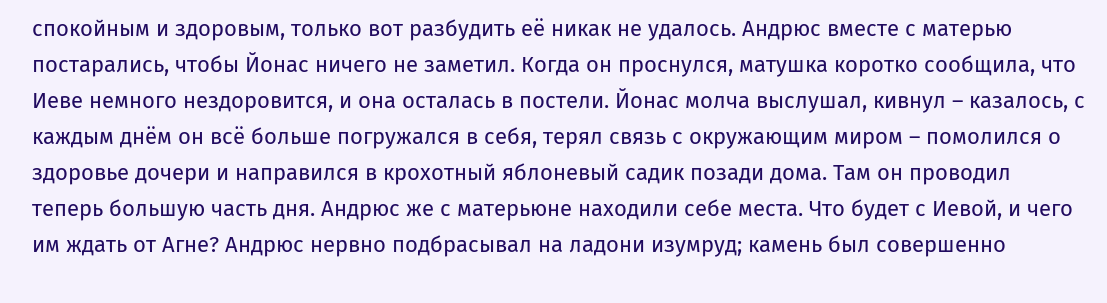спокойным и здоровым, только вот разбудить её никак не удалось. Андрюс вместе с матерью постарались, чтобы Йонас ничего не заметил. Когда он проснулся, матушка коротко сообщила, что Иеве немного нездоровится, и она осталась в постели. Йонас молча выслушал, кивнул – казалось, с каждым днём он всё больше погружался в себя, терял связь с окружающим миром – помолился о здоровье дочери и направился в крохотный яблоневый садик позади дома. Там он проводил теперь большую часть дня. Андрюс же с матерьюне находили себе места. Что будет с Иевой, и чего им ждать от Агне? Андрюс нервно подбрасывал на ладони изумруд; камень был совершенно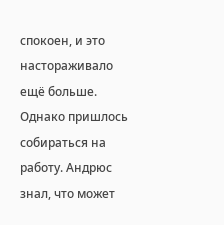спокоен, и это настораживало ещё больше. Однако пришлось собираться на работу. Андрюс знал, что может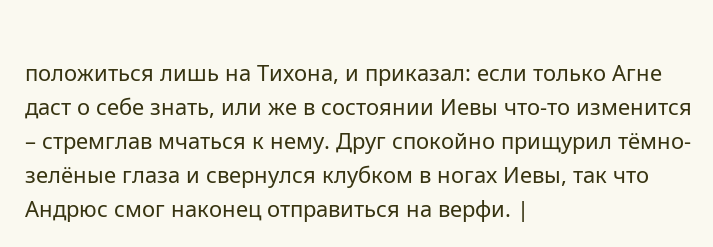положиться лишь на Тихона, и приказал: если только Агне даст о себе знать, или же в состоянии Иевы что-то изменится – стремглав мчаться к нему. Друг спокойно прищурил тёмно-зелёные глаза и свернулся клубком в ногах Иевы, так что Андрюс смог наконец отправиться на верфи. |